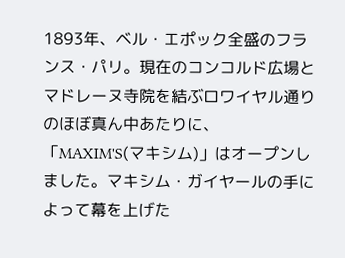1893年、ベル・エポック全盛のフランス・パリ。現在のコンコルド広場とマドレーヌ寺院を結ぶロワイヤル通りのほぼ真ん中あたりに、「MAXIM'S(マキシム)」はオープンしました。マキシム・ガイヤールの手によって幕を上げた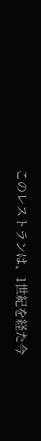このレストランは、1世紀を経た今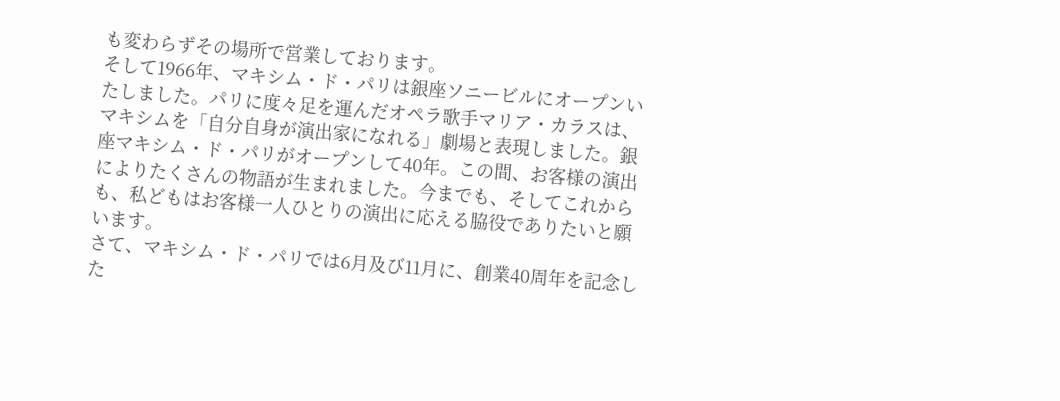も変わらずその場所で営業しております。
そして1966年、マキシム・ド・パリは銀座ソニービルにオープンいたしました。パリに度々足を運んだオペラ歌手マリア・カラスは、マキシムを「自分自身が演出家になれる」劇場と表現しました。銀座マキシム・ド・パリがオープンして40年。この間、お客様の演出によりたくさんの物語が生まれました。今までも、そしてこれからも、私どもはお客様一人ひとりの演出に応える脇役でありたいと願います。
さて、マキシム・ド・パリでは6月及び11月に、創業40周年を記念した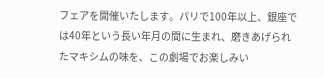フェアを開催いたします。パリで100年以上、銀座では40年という長い年月の間に生まれ、磨きあげられたマキシムの味を、この劇場でお楽しみい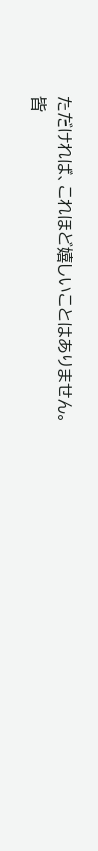ただければ、これほど嬉しいことはありません。
皆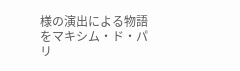様の演出による物語をマキシム・ド・パリ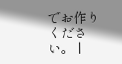でお作りください。 |